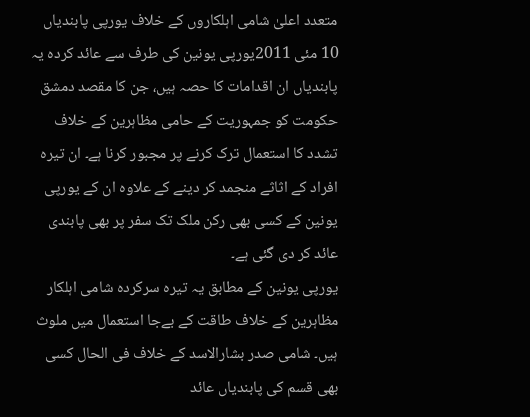متعدد اعلیٰ شامی اہلکاروں کے خلاف یورپی پابندیاں
10 مئی 2011یورپی یونین کی طرف سے عائد کردہ یہ پابندیاں ان اقدامات کا حصہ ہیں، جن کا مقصد دمشق حکومت کو جمہوریت کے حامی مظاہرین کے خلاف تشدد کا استعمال ترک کرنے پر مجبور کرنا ہے۔ ان تیرہ افراد کے اثاثے منجمد کر دینے کے علاوہ ان کے یورپی یونین کے کسی بھی رکن ملک تک سفر پر بھی پابندی عائد کر دی گئی ہے۔
یورپی یونین کے مطابق یہ تیرہ سرکردہ شامی اہلکار مظاہرین کے خلاف طاقت کے بےجا استعمال میں ملوث ہیں۔ شامی صدر بشارالاسد کے خلاف فی الحال کسی بھی قسم کی پابندیاں عائد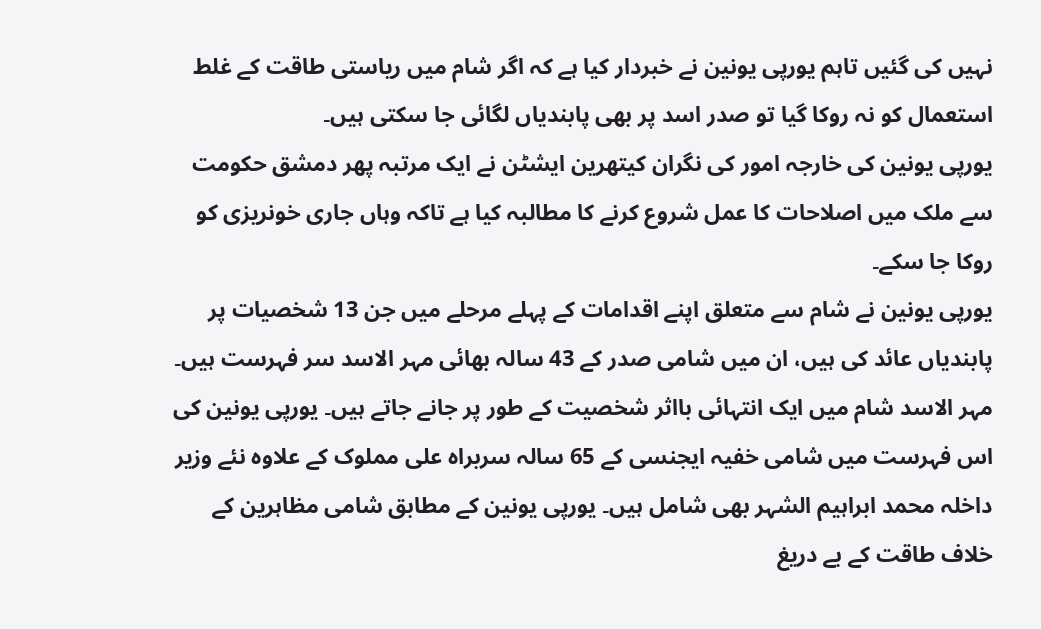نہیں کی گئیں تاہم یورپی یونین نے خبردار کیا ہے کہ اگر شام میں ریاستی طاقت کے غلط استعمال کو نہ روکا گیا تو صدر اسد پر بھی پابندیاں لگائی جا سکتی ہیں۔
یورپی یونین کی خارجہ امور کی نگران کیتھرین ایشٹن نے ایک مرتبہ پھر دمشق حکومت سے ملک میں اصلاحات کا عمل شروع کرنے کا مطالبہ کیا ہے تاکہ وہاں جاری خونریزی کو روکا جا سکے۔
یورپی یونین نے شام سے متعلق اپنے اقدامات کے پہلے مرحلے میں جن 13 شخصیات پر پابندیاں عائد کی ہیں، ان میں شامی صدر کے 43 سالہ بھائی مہر الاسد سر فہرست ہیں۔ مہر الاسد شام میں ایک انتہائی بااثر شخصیت کے طور پر جانے جاتے ہیں۔ یورپی یونین کی اس فہرست میں شامی خفیہ ایجنسی کے 65 سالہ سربراہ علی مملوک کے علاوہ نئے وزیر داخلہ محمد ابراہیم الشہر بھی شامل ہیں۔ یورپی یونین کے مطابق شامی مظاہرین کے خلاف طاقت کے بے دریغ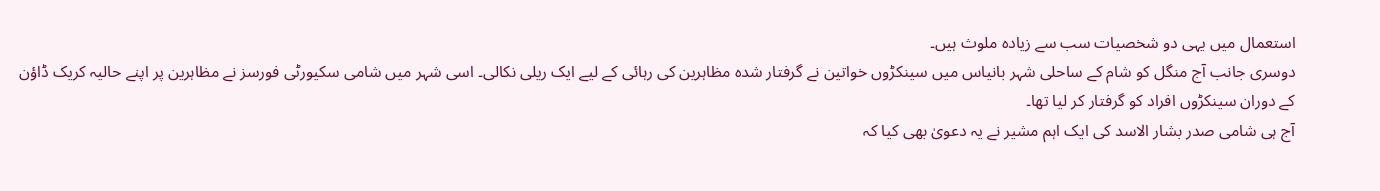استعمال میں یہی دو شخصیات سب سے زیادہ ملوث ہیں۔
دوسری جانب آج منگل کو شام کے ساحلی شہر بانیاس میں سینکڑوں خواتین نے گرفتار شدہ مظاہرین کی رہائی کے لیے ایک ریلی نکالی۔ اسی شہر میں شامی سکیورٹی فورسز نے مظاہرین پر اپنے حالیہ کریک ڈاؤن کے دوران سینکڑوں افراد کو گرفتار کر لیا تھا۔
آج ہی شامی صدر بشار الاسد کی ایک اہم مشیر نے یہ دعویٰ بھی کیا کہ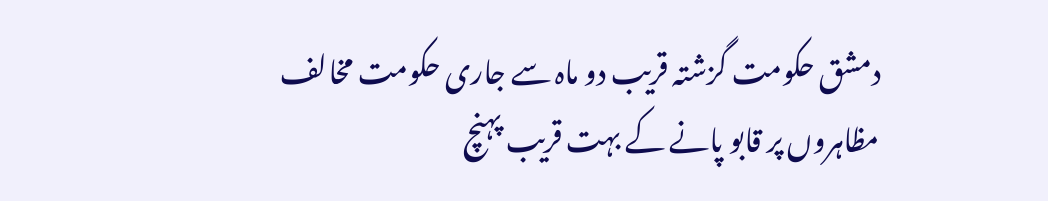دمشق حکومت گزشتہ قریب دو ماہ سے جاری حکومت مخالف مظاہروں پر قابو پانے کے بہت قریب پہنچ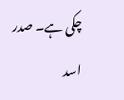چکی ہے۔ صدر اسد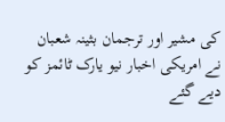کی مشیر اور ترجمان بثینہ شعبان نے امریکی اخبار نیو یارک ٹائمز کو دیے گئے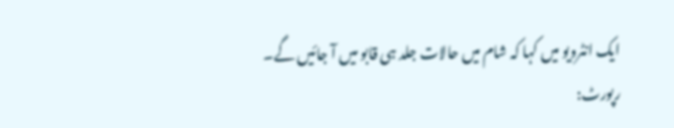ایک انٹرویو میں کہا کہ شام میں حالات جلد ہی قابو میں آ جائیں گے۔
رپورٹ: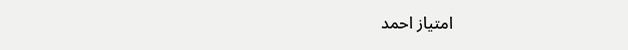امتیاز احمد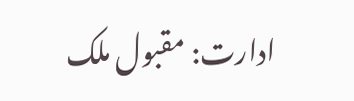ادارت: مقبول ملک